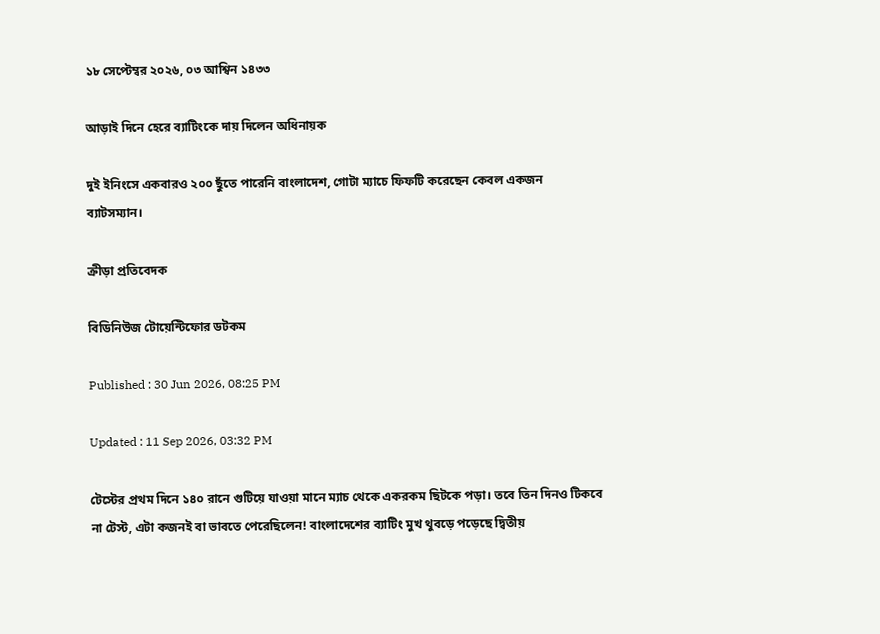১৮ সেপ্টেম্বর ২০২৬, ০৩ আশ্বিন ১৪৩৩

আড়াই দিনে হেরে ব্যাটিংকে দায় দিলেন অধিনায়ক

দুই ইনিংসে একবারও ২০০ ছুঁতে পারেনি বাংলাদেশ, গোটা ম্যাচে ফিফটি করেছেন কেবল একজন ব্যাটসম্যান।

ক্রীড়া প্রতিবেদক

বিডিনিউজ টোয়েন্টিফোর ডটকম

Published : 30 Jun 2026, 08:25 PM

Updated : 11 Sep 2026, 03:32 PM

টেস্টের প্রথম দিনে ১৪০ রানে গুটিয়ে যাওয়া মানে ম্যাচ থেকে একরকম ছিটকে পড়া। তবে তিন দিনও টিকবে না টেস্ট, এটা কজনই বা ভাবতে পেরেছিলেন! বাংলাদেশের ব্যাটিং মুখ থুবড়ে পড়েছে দ্বিতীয়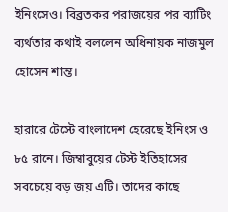ইনিংসেও। বিব্রতকর পরাজয়ের পর ব্যাটিং ব্যর্থতার কথাই বললেন অধিনায়ক নাজমুল হোসেন শান্ত।

হারারে টেস্টে বাংলাদেশ হেরেছে ইনিংস ও ৮৫ রানে। জিম্বাবুয়ের টেস্ট ইতিহাসের সবচেয়ে বড় জয় এটি। তাদের কাছে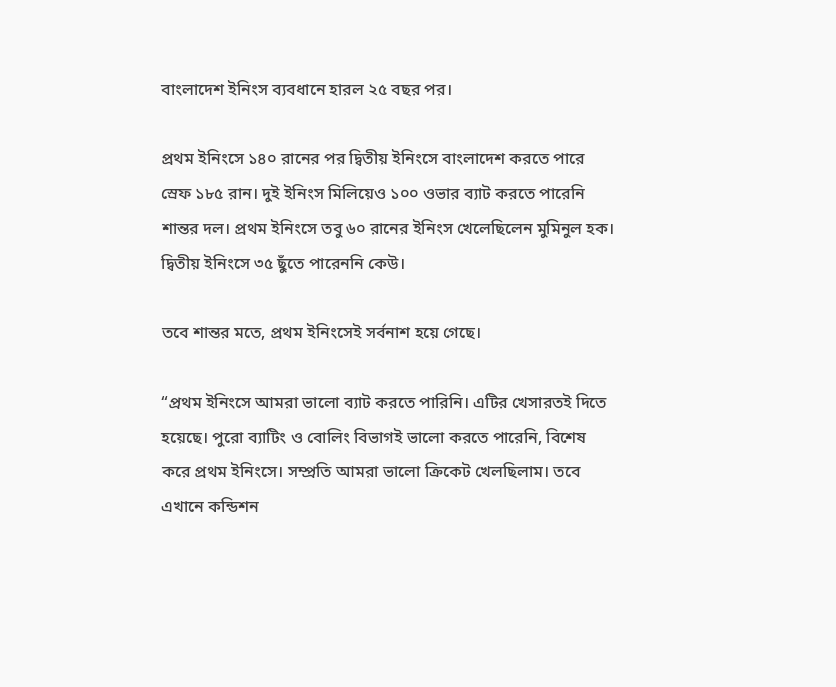বাংলাদেশ ইনিংস ব্যবধানে হারল ২৫ বছর পর।

প্রথম ইনিংসে ১৪০ রানের পর দ্বিতীয় ইনিংসে বাংলাদেশ করতে পারে স্রেফ ১৮৫ রান। দুই ইনিংস মিলিয়েও ১০০ ওভার ব্যাট করতে পারেনি শান্তর দল। প্রথম ইনিংসে তবু ৬০ রানের ইনিংস খেলেছিলেন মুমিনুল হক। দ্বিতীয় ইনিংসে ৩৫ ছুঁতে পারেননি কেউ।

তবে শান্তর মতে, প্রথম ইনিংসেই সর্বনাশ হয়ে গেছে।

“প্রথম ইনিংসে আমরা ভালো ব্যাট করতে পারিনি। এটির খেসারতই দিতে হয়েছে। পুরো ব্যাটিং ও বোলিং বিভাগই ভালো করতে পারেনি, বিশেষ করে প্রথম ইনিংসে। সম্প্রতি আমরা ভালো ক্রিকেট খেলছিলাম। তবে এখানে কন্ডিশন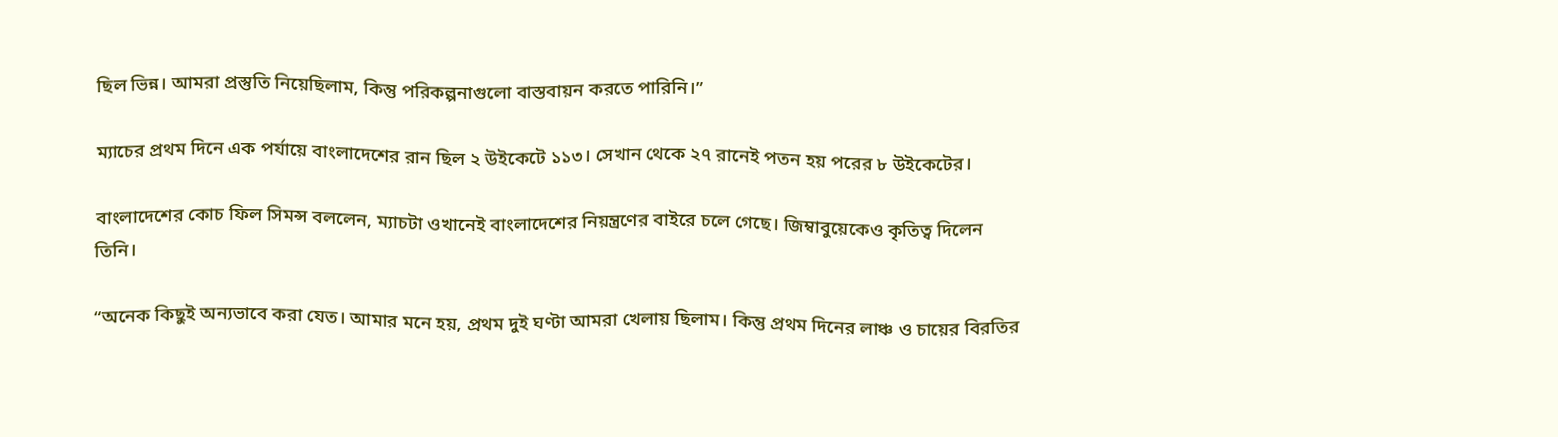ছিল ভিন্ন। আমরা প্রস্তুতি নিয়েছিলাম, কিন্তু পরিকল্পনাগুলো বাস্তবায়ন করতে পারিনি।”

ম্যাচের প্রথম দিনে এক পর্যায়ে বাংলাদেশের রান ছিল ২ উইকেটে ১১৩। সেখান থেকে ২৭ রানেই পতন হয় পরের ৮ উইকেটের।

বাংলাদেশের কোচ ফিল সিমন্স বললেন, ম্যাচটা ওখানেই বাংলাদেশের নিয়ন্ত্রণের বাইরে চলে গেছে। জিম্বাবুয়েকেও কৃতিত্ব দিলেন তিনি।

“অনেক কিছুই অন্যভাবে করা যেত। আমার মনে হয়, প্রথম দুই ঘণ্টা আমরা খেলায় ছিলাম। কিন্তু প্রথম দিনের লাঞ্চ ও চায়ের বিরতির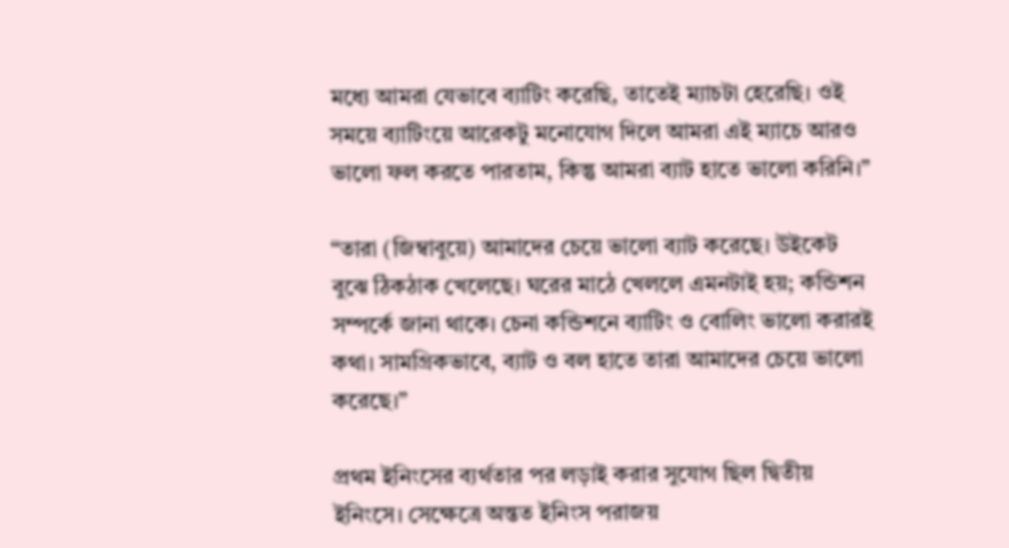মধ্যে আমরা যেভাবে ব্যাটিং করেছি, তাতেই ম্যাচটা হেরেছি। ওই সময়ে ব্যাটিংয়ে আরেকটু মনোযোগ দিলে আমরা এই ম্যাচে আরও ভালো ফল করতে পারতাম, কিন্তু আমরা ব্যাট হাতে ভালো করিনি।”

“তারা (জিম্বাবুয়ে) আমাদের চেয়ে ভালো ব্যাট করেছে। উইকেট বুঝে ঠিকঠাক খেলেছে। ঘরের মাঠে খেললে এমনটাই হয়; কন্ডিশন সম্পর্কে জানা থাকে। চেনা কন্ডিশনে ব্যাটিং ও বোলিং ভালো করারই কথা। সামগ্রিকভাবে, ব্যাট ও বল হাতে তারা আমাদের চেয়ে ভালো করেছে।”

প্রথম ইনিংসের ব্যর্থতার পর লড়াই করার সুযোগ ছিল দ্বিতীয় ইনিংসে। সেক্ষেত্রে অন্তত ইনিংস পরাজয়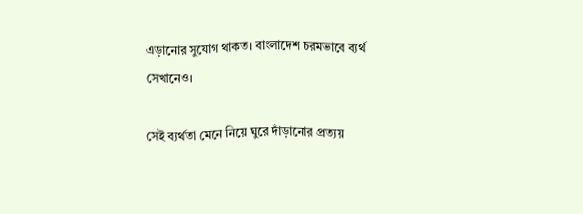এড়ানোর সুযোগ থাকত। বাংলাদেশ চরমভাবে ব্যর্থ সেখানেও।

সেই ব্যর্থতা মেনে নিয়ে ঘুরে দাঁড়ানোর প্রত্যয়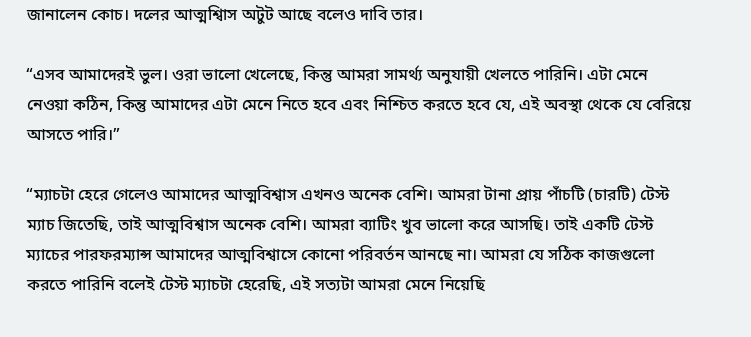জানালেন কোচ। দলের আত্মশ্বিাস অটুট আছে বলেও দাবি তার।

“এসব আমাদেরই ভুল। ওরা ভালো খেলেছে, কিন্তু আমরা সামর্থ্য অনুযায়ী খেলতে পারিনি। এটা মেনে নেওয়া কঠিন, কিন্তু আমাদের এটা মেনে নিতে হবে এবং নিশ্চিত করতে হবে যে, এই অবস্থা থেকে যে বেরিয়ে আসতে পারি।”

“ম্যাচটা হেরে গেলেও আমাদের আত্মবিশ্বাস এখনও অনেক বেশি। আমরা টানা প্রায় পাঁচটি (চারটি) টেস্ট ম্যাচ জিতেছি, তাই আত্মবিশ্বাস অনেক বেশি। আমরা ব্যাটিং খুব ভালো করে আসছি। তাই একটি টেস্ট ম্যাচের পারফরম্যান্স আমাদের আত্মবিশ্বাসে কোনো পরিবর্তন আনছে না। আমরা যে সঠিক কাজগুলো করতে পারিনি বলেই টেস্ট ম্যাচটা হেরেছি, এই সত্যটা আমরা মেনে নিয়েছি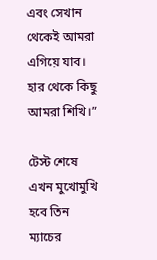এবং সেখান থেকেই আমরা এগিয়ে যাব। হার থেকে কিছু আমরা শিখি।”

টেস্ট শেষে এখন মুখোমুখি হবে তিন ম্যাচের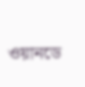ওয়ানডে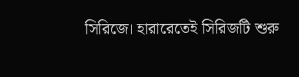সিরিজে। হারারেতেই সিরিজটি শুরু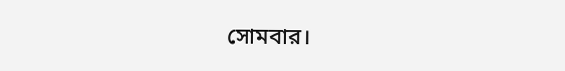সোমবার।